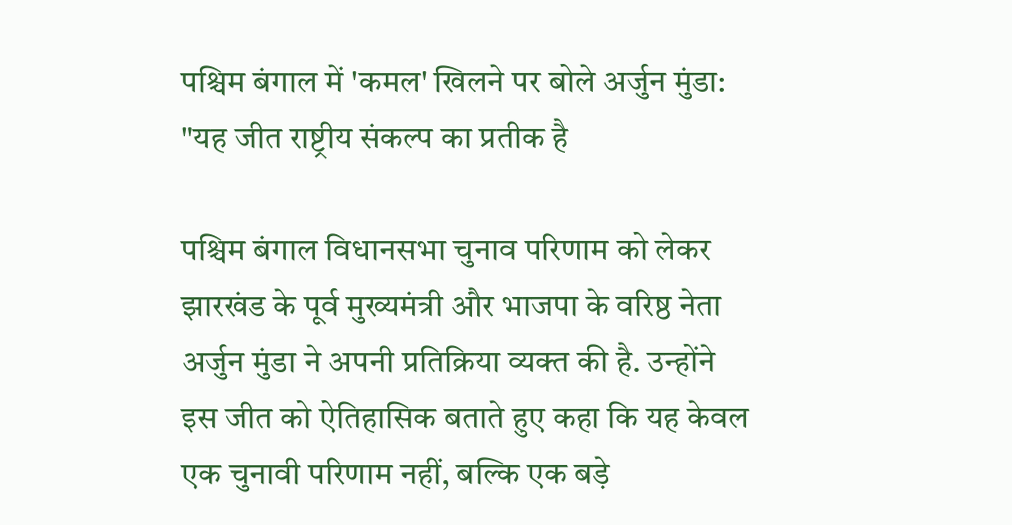पश्चिम बंगाल में 'कमल' खिलने पर बोले अर्जुन मुंडा: "यह जीत राष्ट्रीय संकल्प का प्रतीक है

पश्चिम बंगाल विधानसभा चुनाव परिणाम को लेकर झारखंड के पूर्व मुख्यमंत्री और भाजपा के वरिष्ठ नेता अर्जुन मुंडा ने अपनी प्रतिक्रिया व्यक्त की है. उन्होंने इस जीत को ऐतिहासिक बताते हुए कहा कि यह केवल एक चुनावी परिणाम नहीं, बल्कि एक बड़े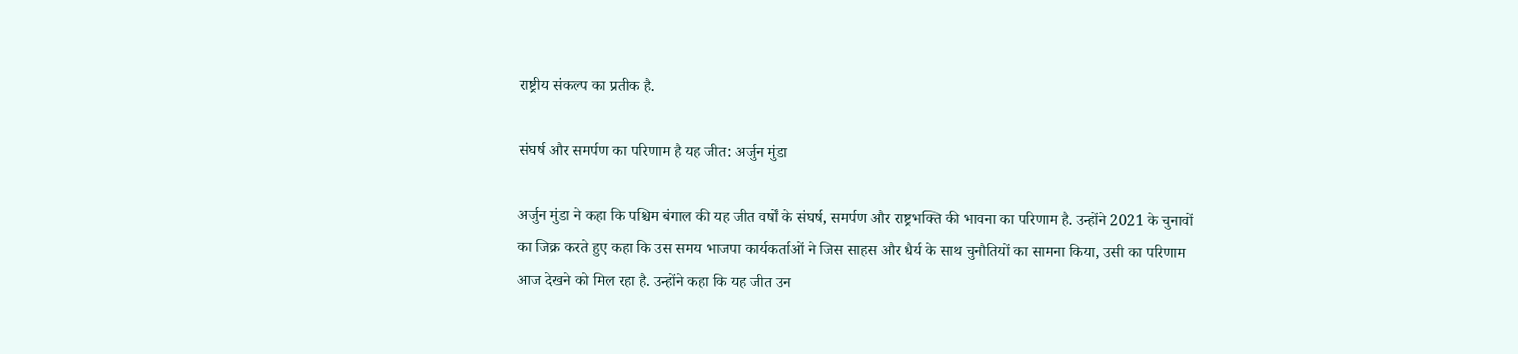राष्ट्रीय संकल्प का प्रतीक है.

संघर्ष और समर्पण का परिणाम है यह जीत: अर्जुन मुंडा

अर्जुन मुंडा ने कहा कि पश्चिम बंगाल की यह जीत वर्षों के संघर्ष, समर्पण और राष्ट्रभक्ति की भावना का परिणाम है. उन्होंने 2021 के चुनावों का जिक्र करते हुए कहा कि उस समय भाजपा कार्यकर्ताओं ने जिस साहस और धैर्य के साथ चुनौतियों का सामना किया, उसी का परिणाम आज देखने को मिल रहा है. उन्होंने कहा कि यह जीत उन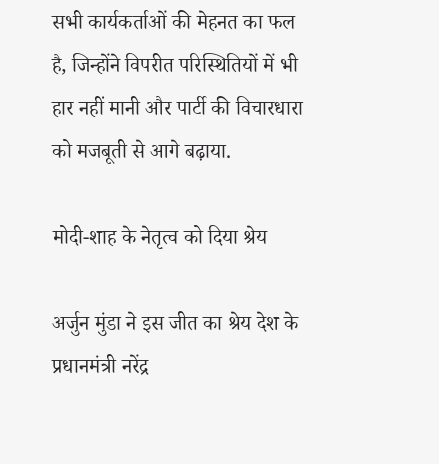सभी कार्यकर्ताओं की मेहनत का फल है, जिन्होंने विपरीत परिस्थितियों में भी हार नहीं मानी और पार्टी की विचारधारा को मजबूती से आगे बढ़ाया.

मोदी-शाह के नेतृत्व को दिया श्रेय

अर्जुन मुंडा ने इस जीत का श्रेय देश के प्रधानमंत्री नरेंद्र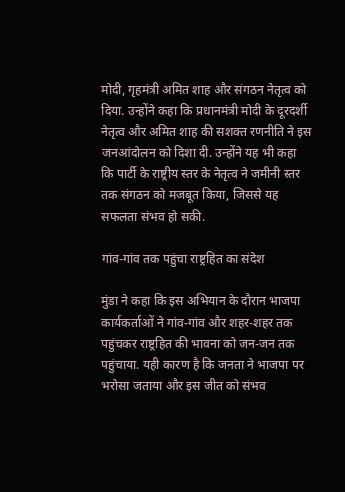मोदी, गृहमंत्री अमित शाह और संगठन नेतृत्व को दिया. उन्होंने कहा कि प्रधानमंत्री मोदी के दूरदर्शी नेतृत्व और अमित शाह की सशक्त रणनीति ने इस जनआंदोलन को दिशा दी. उन्होंने यह भी कहा कि पार्टी के राष्ट्रीय स्तर के नेतृत्व ने जमीनी स्तर तक संगठन को मजबूत किया, जिससे यह सफलता संभव हो सकी.

गांव-गांव तक पहुंचा राष्ट्रहित का संदेश

मुंडा ने कहा कि इस अभियान के दौरान भाजपा कार्यकर्ताओं ने गांव-गांव और शहर-शहर तक पहुंचकर राष्ट्रहित की भावना को जन-जन तक पहुंचाया. यही कारण है कि जनता ने भाजपा पर भरोसा जताया और इस जीत को संभव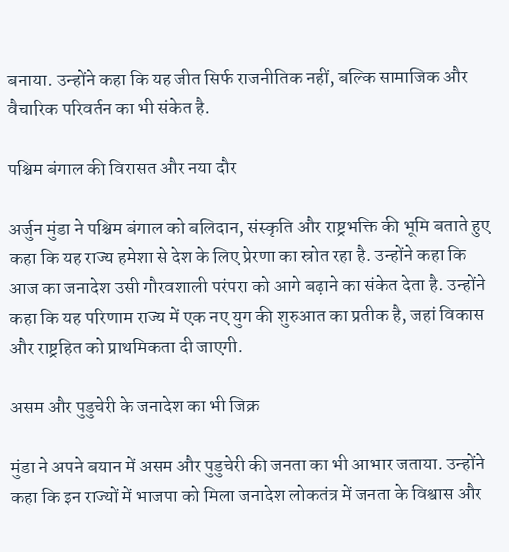बनाया. उन्होंने कहा कि यह जीत सिर्फ राजनीतिक नहीं, बल्कि सामाजिक और वैचारिक परिवर्तन का भी संकेत है.

पश्चिम बंगाल की विरासत और नया दौर

अर्जुन मुंडा ने पश्चिम बंगाल को बलिदान, संस्कृति और राष्ट्रभक्ति की भूमि बताते हुए कहा कि यह राज्य हमेशा से देश के लिए प्रेरणा का स्रोत रहा है. उन्होंने कहा कि आज का जनादेश उसी गौरवशाली परंपरा को आगे बढ़ाने का संकेत देता है. उन्होंने कहा कि यह परिणाम राज्य में एक नए युग की शुरुआत का प्रतीक है, जहां विकास और राष्ट्रहित को प्राथमिकता दी जाएगी.

असम और पुडुचेरी के जनादेश का भी जिक्र

मुंडा ने अपने बयान में असम और पुडुचेरी की जनता का भी आभार जताया. उन्होंने कहा कि इन राज्यों में भाजपा को मिला जनादेश लोकतंत्र में जनता के विश्वास और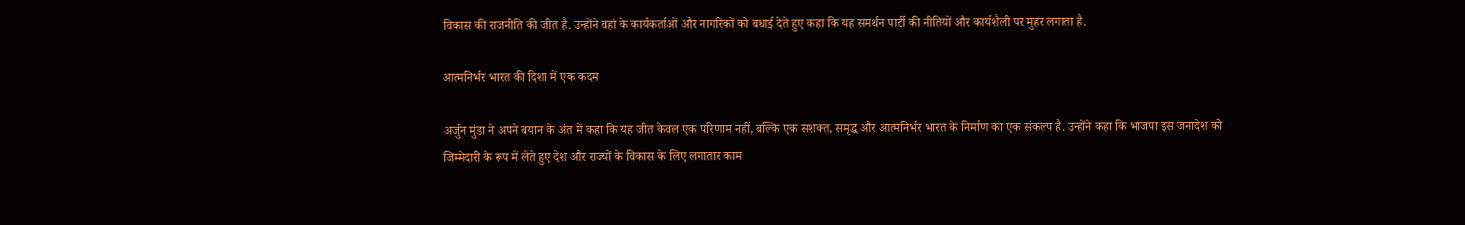विकास की राजनीति की जीत है. उन्होंने वहां के कार्यकर्ताओं और नागरिकों को बधाई देते हुए कहा कि यह समर्थन पार्टी की नीतियों और कार्यशैली पर मुहर लगाता है.

आत्मनिर्भर भारत की दिशा में एक कदम

अर्जुन मुंडा ने अपने बयान के अंत में कहा कि यह जीत केवल एक परिणाम नहीं, बल्कि एक सशक्त, समृद्ध और आत्मनिर्भर भारत के निर्माण का एक संकल्प है. उन्होंने कहा कि भाजपा इस जनादेश को जिम्मेदारी के रूप में लेते हुए देश और राज्यों के विकास के लिए लगातार काम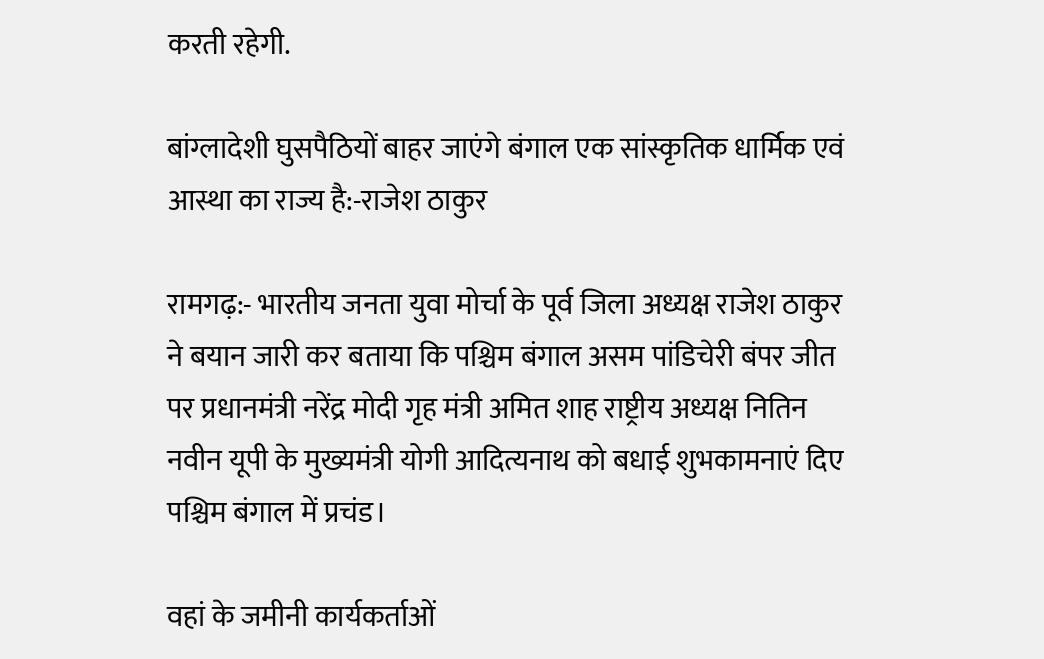करती रहेगी.

बांग्लादेशी घुसपैठियों बाहर जाएंगे बंगाल एक सांस्कृतिक धार्मिक एवं आस्था का राज्य है:-राजेश ठाकुर

रामगढ़:- भारतीय जनता युवा मोर्चा के पूर्व जिला अध्यक्ष राजेश ठाकुर ने बयान जारी कर बताया कि पश्चिम बंगाल असम पांडिचेरी बंपर जीत पर प्रधानमंत्री नरेंद्र मोदी गृह मंत्री अमित शाह राष्ट्रीय अध्यक्ष नितिन नवीन यूपी के मुख्यमंत्री योगी आदित्यनाथ को बधाई शुभकामनाएं दिए पश्चिम बंगाल में प्रचंड।

वहां के जमीनी कार्यकर्ताओं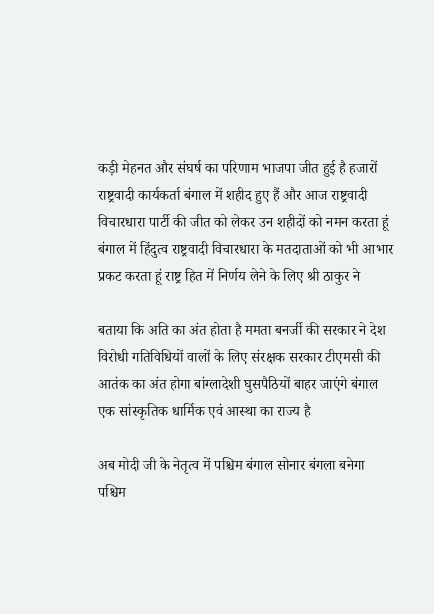कड़ी मेहनत और संघर्ष का परिणाम भाजपा जीत हुई है हजारों राष्ट्रवादी कार्यकर्ता बंगाल में शहीद हुए हैं और आज राष्ट्रवादी विचारधारा पार्टी की जीत को लेकर उन शहीदों को नमन करता हूं बंगाल में हिंदुत्व राष्ट्रवादी विचारधारा के मतदाताओं को भी आभार प्रकट करता हूं राष्ट्र हित में निर्णय लेने के लिए श्री ठाकुर ने

बताया कि अति का अंत होता है ममता बनर्जी की सरकार ने देश विरोधी गतिविधियों वालों के लिए संरक्षक सरकार टीएमसी की आतंक का अंत होगा बांग्लादेशी घुसपैठियों बाहर जाएंगे बंगाल एक सांस्कृतिक धार्मिक एवं आस्था का राज्य है

अब मोदी जी के नेतृत्व में पश्चिम बंगाल सोनार बंगला बनेगा पश्चिम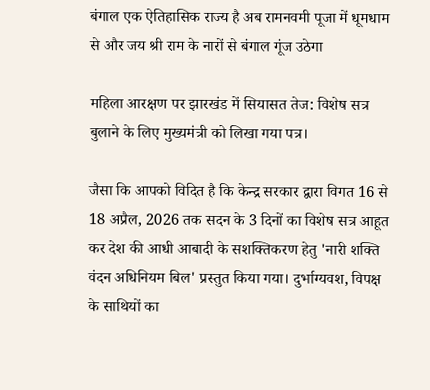बंगाल एक ऐतिहासिक राज्य है अब रामनवमी पूजा में धूमधाम से और जय श्री राम के नारों से बंगाल गूंज उठेगा

महिला आरक्षण पर झारखंड में सियासत तेज: विशेष सत्र बुलाने के लिए मुख्यमंत्री को लिखा गया पत्र।

जैसा कि आपको विदित है कि केन्द्र सरकार द्वारा विगत 16 से 18 अप्रैल, 2026 तक सदन के 3 दिनों का विशेष सत्र आहूत कर देश की आधी आबादी के सशक्तिकरण हेतु 'नारी शक्ति वंदन अधिनियम बिल' प्रस्तुत किया गया। दुर्भाग्यवश, विपक्ष के साथियों का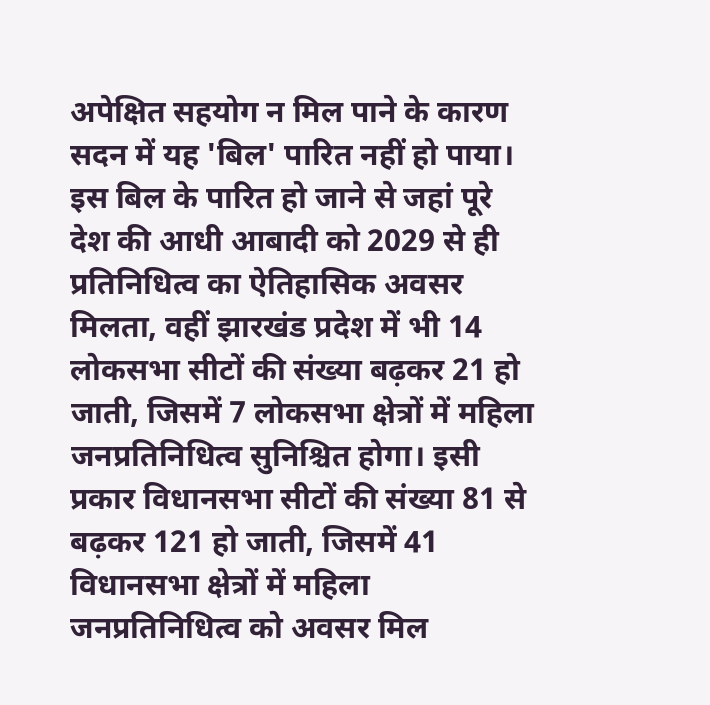अपेक्षित सहयोग न मिल पाने के कारण सदन में यह 'बिल' पारित नहीं हो पाया। इस बिल के पारित हो जाने से जहां पूरे देश की आधी आबादी को 2029 से ही प्रतिनिधित्व का ऐतिहासिक अवसर मिलता, वहीं झारखंड प्रदेश में भी 14 लोकसभा सीटों की संख्या बढ़कर 21 हो जाती, जिसमें 7 लोकसभा क्षेत्रों में महिला जनप्रतिनिधित्व सुनिश्चित होगा। इसी प्रकार विधानसभा सीटों की संख्या 81 से बढ़कर 121 हो जाती, जिसमें 41 विधानसभा क्षेत्रों में महिला जनप्रतिनिधित्व को अवसर मिल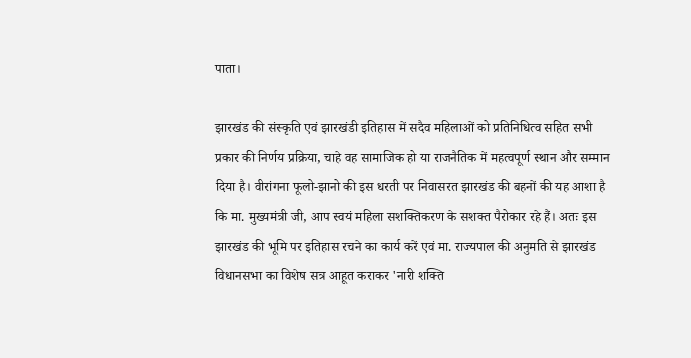पाता।

झारखंड की संस्कृति एवं झारखंडी इतिहास में सदैव महिलाओं को प्रतिनिधित्व सहित सभी प्रकार की निर्णय प्रक्रिया, चाहे वह सामाजिक हो या राजनैतिक में महत्वपूर्ण स्थान और सम्मान दिया है। वीरांगना फूलो-झानो की इस धरती पर निवासरत झारखंड की बहनों की यह आशा है कि मा. मुख्यमंत्री जी, आप स्वयं महिला सशक्तिकरण के सशक्त पैरोकार रहे हैं। अतः इस झारखंड की भूमि पर इतिहास रचने का कार्य करें एवं मा. राज्यपाल की अनुमति से झारखंड विधानसभा का विशेष सत्र आहूत कराकर 'नारी शक्ति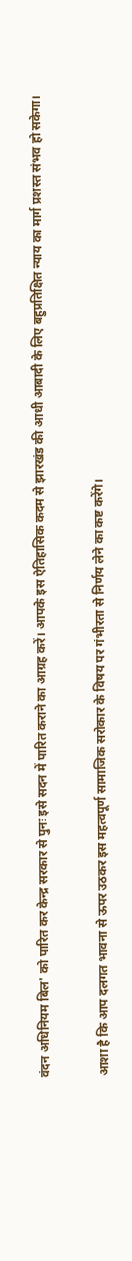वंदन अधिनियम बिल' को पारित कर केन्द्र सरकार से पुनः इसे सदन में पारित कराने का आग्रह करें। आपके इस ऐतिहासिक कदम से झारखंड की आधी आबादी के लिए बहुप्रतिक्षित न्याय का मार्ग प्रशस्त संभव हो सकेगा।

आशा है कि आप दलगत भावना से ऊपर उठकर इस महत्वपूर्ण सामाजिक सरोकार के विषय पर गंभीरता से निर्णय लेने का कष्ट करेंगे।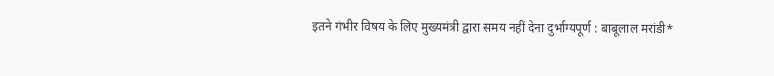इतने गंभीर विषय के लिए मुख्यमंत्री द्वारा समय नहीं देना दुर्भाग्यपूर्ण : बाबूलाल मरांडी*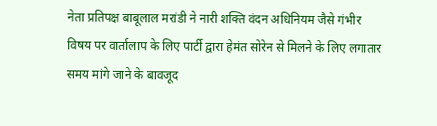नेता प्रतिपक्ष बाबूलाल मरांडी ने नारी शक्ति वंदन अधिनियम जैसे गंभीर विषय पर वार्तालाप के लिए पार्टी द्वारा हेमंत सोरेन से मिलने के लिए लगातार समय मांगे जाने के बावजूद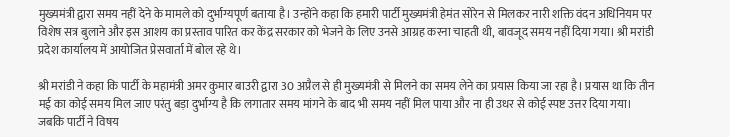मुख्यमंत्री द्वारा समय नहीं देने के मामले को दुर्भाग्यपूर्ण बताया है। उन्होंने कहा कि हमारी पार्टी मुख्यमंत्री हेमंत सोरेन से मिलकर नारी शक्ति वंदन अधिनियम पर विशेष सत्र बुलाने और इस आशय का प्रस्ताव पारित कर केंद्र सरकार को भेजने के लिए उनसे आग्रह करना चाहती थी, बावजूद समय नहीं दिया गया। श्री मरांडी प्रदेश कार्यालय में आयोजित प्रेसवार्ता में बोल रहे थे।

श्री मरांडी ने कहा कि पार्टी के महामंत्री अमर कुमार बाउरी द्वारा 30 अप्रैल से ही मुख्यमंत्री से मिलने का समय लेने का प्रयास किया जा रहा है। प्रयास था कि तीन मई का कोई समय मिल जाए परंतु बड़ा दुर्भाग्य है कि लगातार समय मांगने के बाद भी समय नहीं मिल पाया और ना ही उधर से कोई स्पष्ट उत्तर दिया गया। जबकि पार्टी ने विषय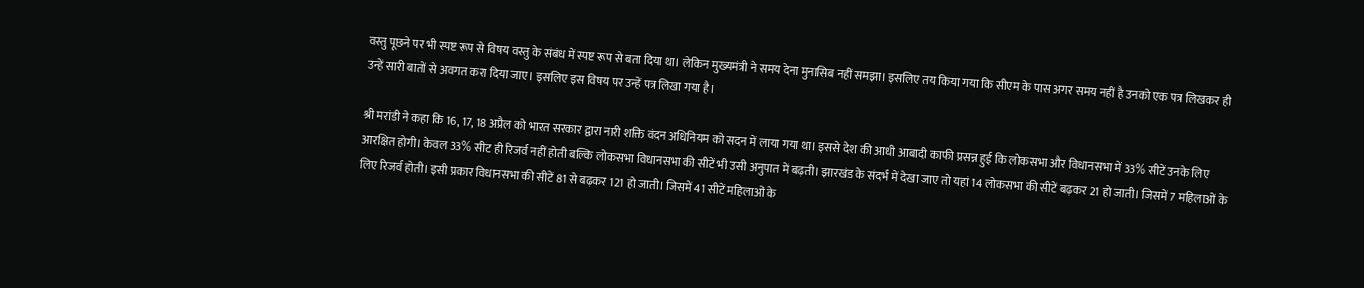वस्तु पूछने पर भी स्पष्ट रूप से विषय वस्तु के संबंध में स्पष्ट रूप से बता दिया था। लेकिन मुख्यमंत्री ने समय देना मुनासिब नहीं समझा। इसलिए तय किया गया कि सीएम के पास अगर समय नहीं है उनको एक पत्र लिखकर ही उन्हें सारी बातों से अवगत करा दिया जाए। इसलिए इस विषय पर उन्हें पत्र लिखा गया है।

श्री मरांडी ने कहा कि 16, 17, 18 अप्रैल को भारत सरकार द्वारा नारी शक्ति वंदन अधिनियम को सदन में लाया गया था। इससे देश की आधी आबादी काफी प्रसन्न हुई कि लोकसभा और विधानसभा में 33% सीटें उनके लिए आरक्षित होगी। केवल 33% सीट ही रिजर्व नहीं होती बल्कि लोकसभा विधानसभा की सीटें भी उसी अनुपात में बढ़ती। झारखंड के संदर्भ में देखा जाए तो यहां 14 लोकसभा की सीटें बढ़कर 21 हो जाती। जिसमें 7 महिलाओं के लिए रिजर्व होती। इसी प्रकार विधानसभा की सीटें 81 से बढ़कर 121 हो जाती। जिसमें 41 सीटें महिलाओं के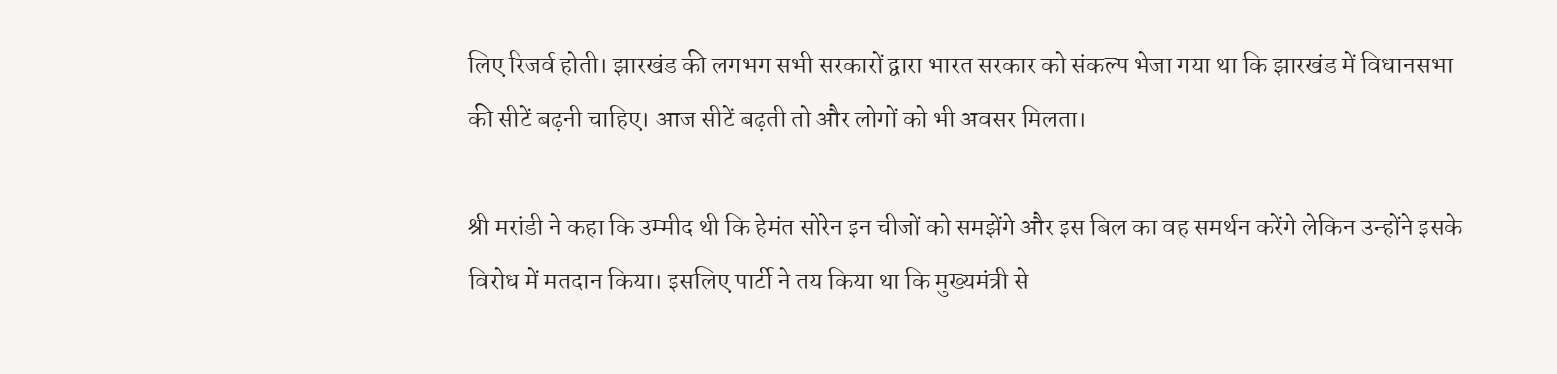लिए रिजर्व होती। झारखंड की लगभग सभी सरकारों द्वारा भारत सरकार को संकल्प भेजा गया था कि झारखंड में विधानसभा की सीटें बढ़नी चाहिए। आज सीटें बढ़ती तो और लोगों को भी अवसर मिलता।

श्री मरांडी ने कहा कि उम्मीद थी कि हेमंत सोरेन इन चीजों को समझेंगे और इस बिल का वह समर्थन करेंगे लेकिन उन्होंने इसके विरोध में मतदान किया। इसलिए पार्टी ने तय किया था कि मुख्यमंत्री से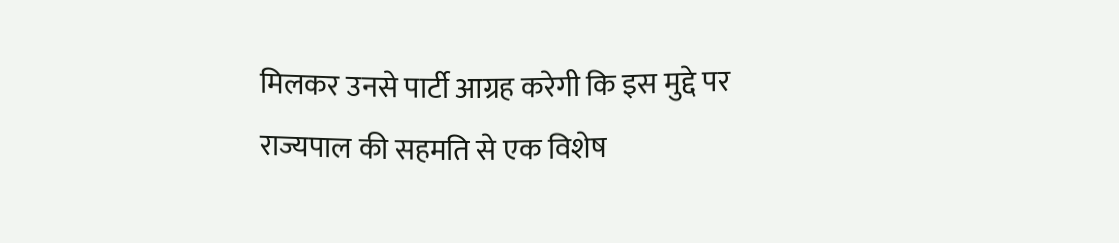मिलकर उनसे पार्टी आग्रह करेगी कि इस मुद्दे पर राज्यपाल की सहमति से एक विशेष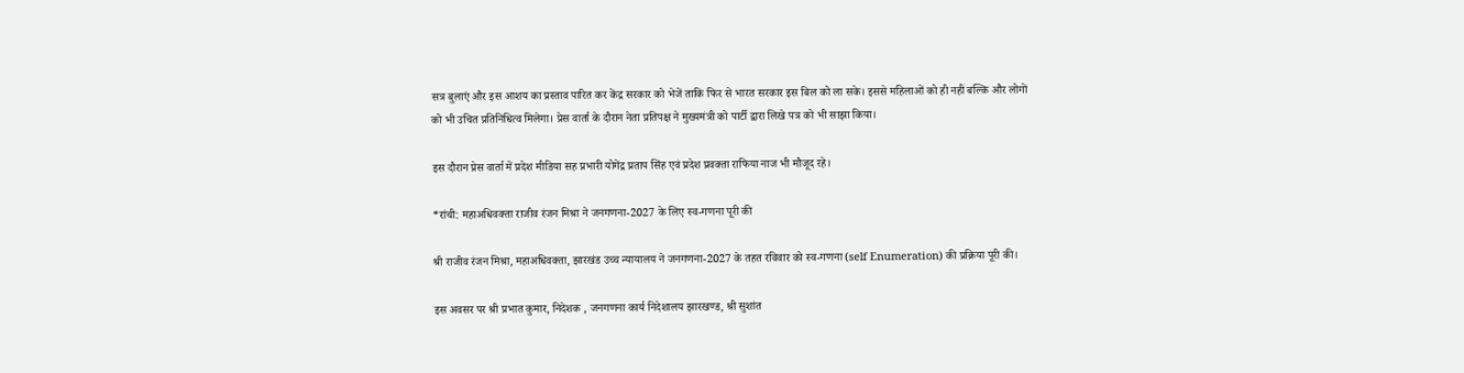सत्र बुलाएं और इस आशय का प्रस्ताव पारित कर केंद्र सरकार को भेजें ताकि फिर से भारत सरकार इस बिल को ला सके। इससे महिलाओं को ही नहीं बल्कि और लोगों को भी उचित प्रतिनिधित्व मिलेगा। प्रेस वार्ता के दौरान नेता प्रतिपक्ष ने मुख्यमंत्री को पार्टी द्वारा लिखे पत्र को भी साझा किया।

इस दौरान प्रेस वार्ता में प्रदेश मीडिया सह प्रभारी योगेंद्र प्रताप सिंह एवं प्रदेश प्रवक्ता राफिया नाज भी मौजूद रहे।

*रांची: महाअधिवक्ता राजीव रंजन मिश्रा ने जनगणना-2027 के लिए स्व-गणना पूरी की

श्री राजीव रंजन मिश्रा, महाअधिवक्ता, झारखंड उच्च न्यायालय ने जनगणना-2027 के तहत रविवार को स्व-गणना (self Enumeration) की प्रक्रिया पूरी की।

इस अवसर पर श्री प्रभात कुमार, निदेशक , जनगणना कार्य निदेशालय झारखण्ड, श्री सुशांत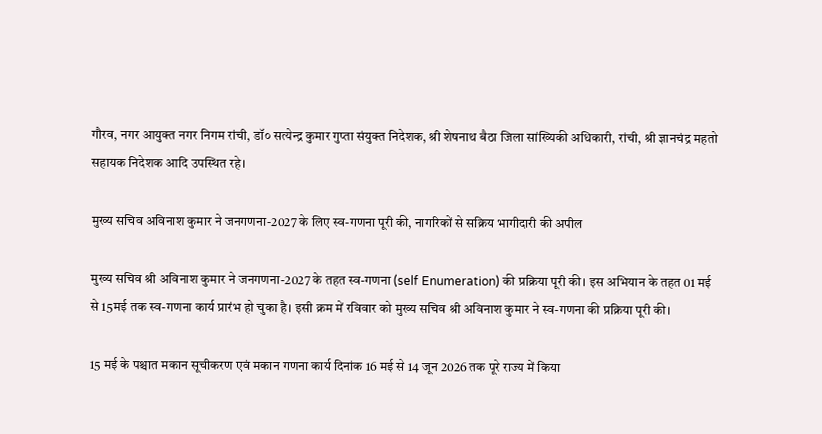गौरव, नगर आयुक्त नगर निगम रांची, डॉ० सत्येन्द्र कुमार गुप्ता संयुक्त निदेशक, श्री शेषनाथ बैठा जिला सांख्यिकी अधिकारी, रांची, श्री ज्ञानचंद्र महतो सहायक निदेशक आदि उपस्थित रहे।

मुख्य सचिव अविनाश कुमार ने जनगणना-2027 के लिए स्व-गणना पूरी की, नागरिकों से सक्रिय भागीदारी की अपील

मुख्य सचिव श्री अविनाश कुमार ने जनगणना-2027 के तहत स्व-गणना (self Enumeration) की प्रक्रिया पूरी की। इस अभियान के तहत 01 मई से 15मई तक स्व-गणना कार्य प्रारंभ हो चुका है। इसी क्रम में रविवार को मुख्य सचिव श्री अविनाश कुमार ने स्व-गणना की प्रक्रिया पूरी की।

15 मई के पश्चात मकान सूचीकरण एवं मकान गणना कार्य दिनांक 16 मई से 14 जून 2026 तक पूरे राज्य में किया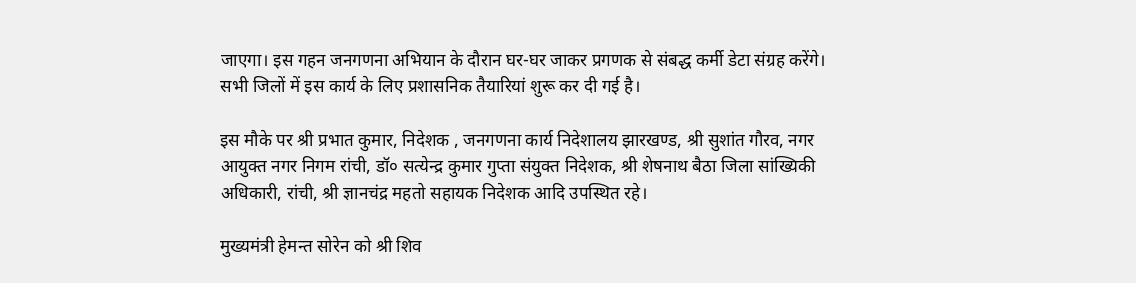जाएगा। इस गहन जनगणना अभियान के दौरान घर-घर जाकर प्रगणक से संबद्ध कर्मी डेटा संग्रह करेंगे। सभी जिलों में इस कार्य के लिए प्रशासनिक तैयारियां शुरू कर दी गई है।

इस मौके पर श्री प्रभात कुमार, निदेशक , जनगणना कार्य निदेशालय झारखण्ड, श्री सुशांत गौरव, नगर आयुक्त नगर निगम रांची, डॉ० सत्येन्द्र कुमार गुप्ता संयुक्त निदेशक, श्री शेषनाथ बैठा जिला सांख्यिकी अधिकारी, रांची, श्री ज्ञानचंद्र महतो सहायक निदेशक आदि उपस्थित रहे।

मुख्यमंत्री हेमन्त सोरेन को श्री शिव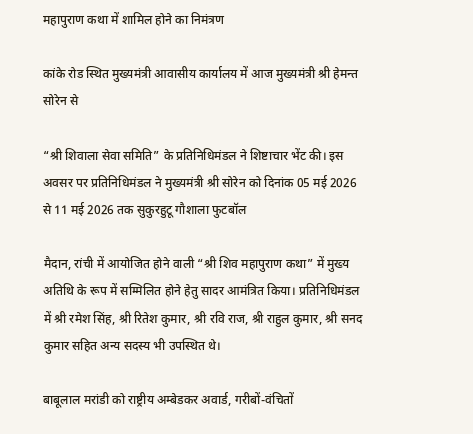महापुराण कथा में शामिल होने का निमंत्रण

कांके रोड स्थित मुख्यमंत्री आवासीय कार्यालय में आज मुख्यमंत्री श्री हेमन्त सोरेन से

“श्री शिवाला सेवा समिति” के प्रतिनिधिमंडल ने शिष्टाचार भेंट की। इस अवसर पर प्रतिनिधिमंडल ने मुख्यमंत्री श्री सोरेन को दिनांक 05 मई 2026 से 11 मई 2026 तक सुकुरहुटू गौशाला फुटबॉल

मैदान, रांची में आयोजित होने वाली “श्री शिव महापुराण कथा” में मुख्य अतिथि के रूप में सम्मिलित होने हेतु सादर आमंत्रित किया। प्रतिनिधिमंडल में श्री रमेश सिंह, श्री रितेश कुमार, श्री रवि राज, श्री राहुल कुमार, श्री सनद कुमार सहित अन्य सदस्य भी उपस्थित थे।

बाबूलाल मरांडी को राष्ट्रीय अम्बेडकर अवार्ड, गरीबों-वंचितों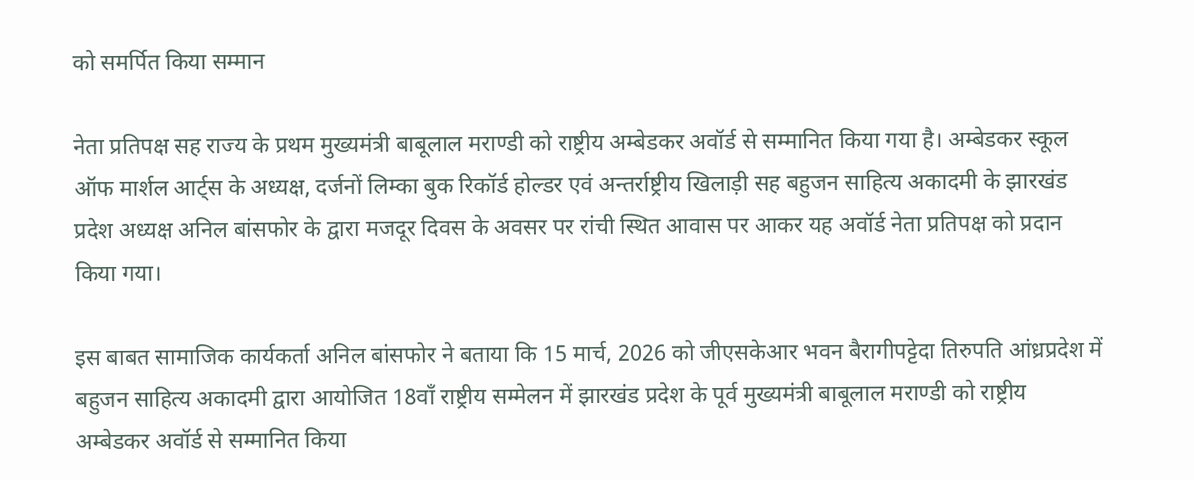को समर्पित किया सम्मान

नेता प्रतिपक्ष सह राज्य के प्रथम मुख्यमंत्री बाबूलाल मराण्डी को राष्ट्रीय अम्बेडकर अवॉर्ड से सम्मानित किया गया है। अम्बेडकर स्कूल ऑफ मार्शल आर्ट्स के अध्यक्ष, दर्जनों लिम्का बुक रिकॉर्ड होल्डर एवं अन्तर्राष्ट्रीय खिलाड़ी सह बहुजन साहित्य अकादमी के झारखंड प्रदेश अध्यक्ष अनिल बांसफोर के द्वारा मजदूर दिवस के अवसर पर रांची स्थित आवास पर आकर यह अवॉर्ड नेता प्रतिपक्ष को प्रदान किया गया।

इस बाबत सामाजिक कार्यकर्ता अनिल बांसफोर ने बताया कि 15 मार्च, 2026 को जीएसकेआर भवन बैरागीपट्टेदा तिरुपति आंध्रप्रदेश में बहुजन साहित्य अकादमी द्वारा आयोजित 18वाँ राष्ट्रीय सम्मेलन में झारखंड प्रदेश के पूर्व मुख्यमंत्री बाबूलाल मराण्डी को राष्ट्रीय अम्बेडकर अवॉर्ड से सम्मानित किया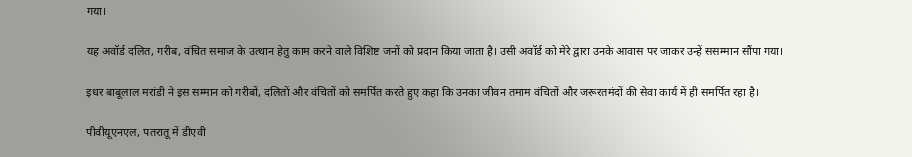गया।

यह अवॉर्ड दलित, गरीब, वंचित समाज के उत्थान हेतु काम करने वाले विशिष्ट जनों को प्रदान किया जाता है। उसी अवॉर्ड को मेरे द्वारा उनके आवास पर जाकर उन्हें ससम्मान सौंपा गया।

इधर बाबूलाल मरांडी ने इस सम्मान को गरीबों, दलितों और वंचितों को समर्पित करते हुए कहा कि उनका जीवन तमाम वंचितों और जरूरतमंदों की सेवा कार्य में ही समर्पित रहा है।

पीवीयूएनएल, पतरातू में डीएवी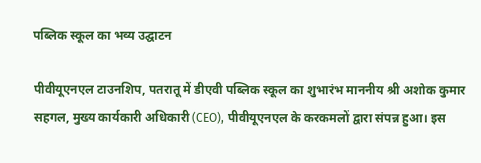पब्लिक स्कूल का भव्य उद्घाटन

पीवीयूएनएल टाउनशिप, पतरातू में डीएवी पब्लिक स्कूल का शुभारंभ माननीय श्री अशोक कुमार सहगल, मुख्य कार्यकारी अधिकारी (CEO), पीवीयूएनएल के करकमलों द्वारा संपन्न हुआ। इस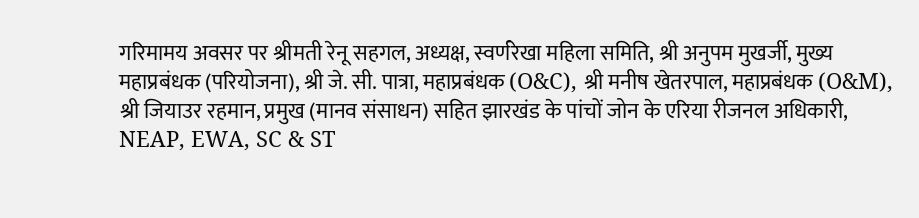गरिमामय अवसर पर श्रीमती रेनू सहगल, अध्यक्ष, स्वर्णरेखा महिला समिति, श्री अनुपम मुखर्जी, मुख्य महाप्रबंधक (परियोजना), श्री जे. सी. पात्रा, महाप्रबंधक (O&C), श्री मनीष खेतरपाल, महाप्रबंधक (O&M), श्री जियाउर रहमान, प्रमुख (मानव संसाधन) सहित झारखंड के पांचों जोन के एरिया रीजनल अधिकारी, NEAP, EWA, SC & ST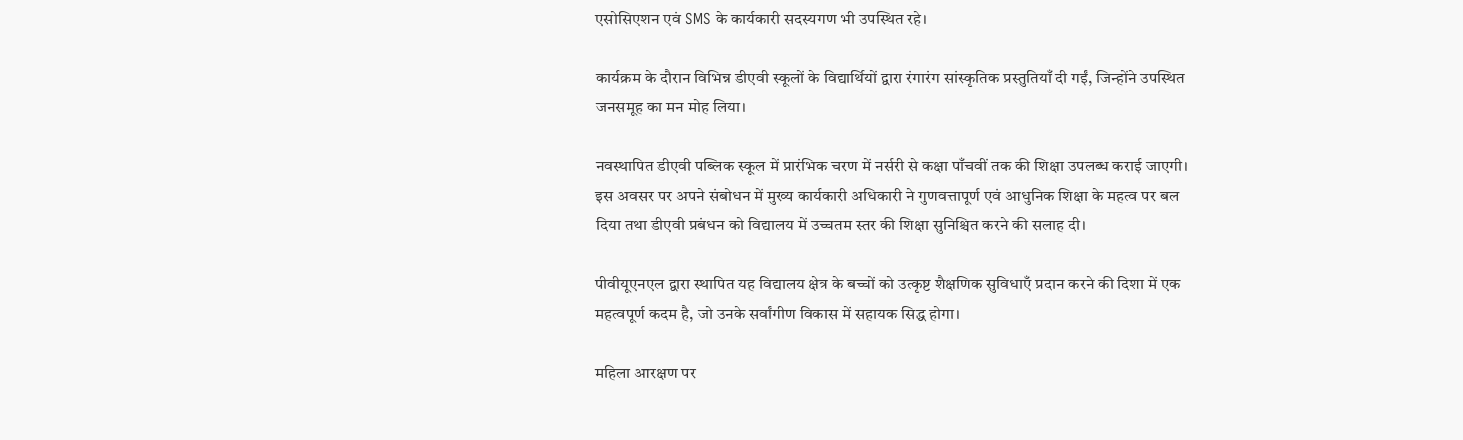एसोसिएशन एवं SMS के कार्यकारी सदस्यगण भी उपस्थित रहे।

कार्यक्रम के दौरान विभिन्न डीएवी स्कूलों के विद्यार्थियों द्वारा रंगारंग सांस्कृतिक प्रस्तुतियाँ दी गईं, जिन्होंने उपस्थित जनसमूह का मन मोह लिया।

नवस्थापित डीएवी पब्लिक स्कूल में प्रारंभिक चरण में नर्सरी से कक्षा पाँचवीं तक की शिक्षा उपलब्ध कराई जाएगी। इस अवसर पर अपने संबोधन में मुख्य कार्यकारी अधिकारी ने गुणवत्तापूर्ण एवं आधुनिक शिक्षा के महत्व पर बल दिया तथा डीएवी प्रबंधन को विद्यालय में उच्चतम स्तर की शिक्षा सुनिश्चित करने की सलाह दी।

पीवीयूएनएल द्वारा स्थापित यह विद्यालय क्षेत्र के बच्चों को उत्कृष्ट शैक्षणिक सुविधाएँ प्रदान करने की दिशा में एक महत्वपूर्ण कदम है, जो उनके सर्वांगीण विकास में सहायक सिद्ध होगा।

महिला आरक्षण पर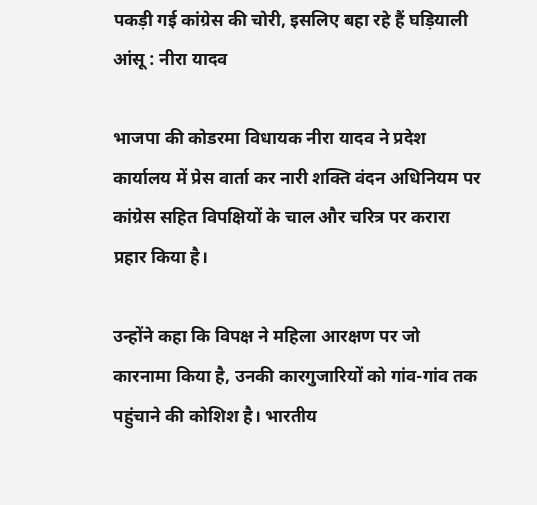पकड़ी गई कांग्रेस की चोरी, इसलिए बहा रहे हैं घड़ियाली आंसू : नीरा यादव

भाजपा की कोडरमा विधायक नीरा यादव ने प्रदेश कार्यालय में प्रेस वार्ता कर नारी शक्ति वंदन अधिनियम पर कांग्रेस सहित विपक्षियों के चाल और चरित्र पर करारा प्रहार किया है।

उन्होंने कहा कि विपक्ष ने महिला आरक्षण पर जो कारनामा किया है, उनकी कारगुजारियों को गांव-गांव तक पहुंचाने की कोशिश है। भारतीय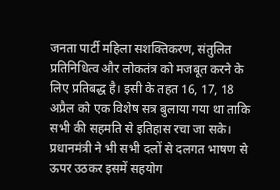जनता पार्टी महिला सशक्तिकरण, संतुलित प्रतिनिधित्व और लोकतंत्र को मजबूत करने के लिए प्रतिबद्ध है। इसी के तहत 16, 17, 18 अप्रैल को एक विशेष सत्र बुलाया गया था ताकि सभी की सहमति से इतिहास रचा जा सके। प्रधानमंत्री ने भी सभी दलों से दलगत भाषण से ऊपर उठकर इसमें सहयोग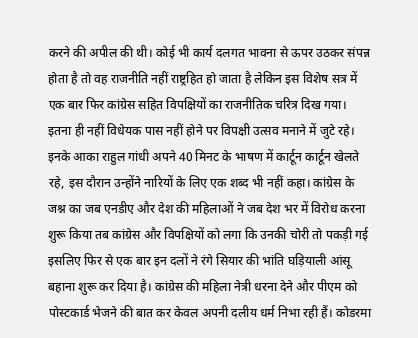करने की अपील की थी। कोई भी कार्य दलगत भावना से ऊपर उठकर संपन्न होता है तो वह राजनीति नहीं राष्ट्रहित हो जाता है लेकिन इस विशेष सत्र में एक बार फिर कांग्रेस सहित विपक्षियों का राजनीतिक चरित्र दिख गया। इतना ही नहीं विधेयक पास नहीं होने पर विपक्षी उत्सव मनाने में जुटे रहे। इनके आका राहुल गांधी अपने 40 मिनट के भाषण में कार्टून कार्टून खेलते रहे, इस दौरान उन्होंने नारियों के लिए एक शब्द भी नहीं कहा। कांग्रेस के जश्न का जब एनडीए और देश की महिलाओं ने जब देश भर में विरोध करना शुरू किया तब कांग्रेस और विपक्षियों को लगा कि उनकी चोरी तो पकड़ी गई इसलिए फिर से एक बार इन दलों ने रंगे सियार की भांति घड़ियाली आंसू बहाना शुरू कर दिया है। कांग्रेस की महिला नेत्री धरना देने और पीएम को पोस्टकार्ड भेजने की बात कर केवल अपनी दलीय धर्म निभा रही हैं। कोडरमा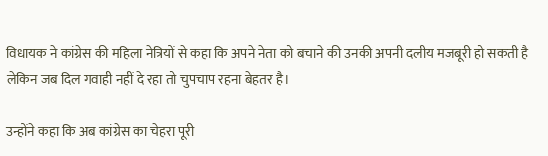विधायक ने कांग्रेस की महिला नेत्रियों से कहा कि अपने नेता को बचाने की उनकी अपनी दलीय मजबूरी हो सकती है लेकिन जब दिल गवाही नहीं दे रहा तो चुपचाप रहना बेहतर है।

उन्होंने कहा कि अब कांग्रेस का चेहरा पूरी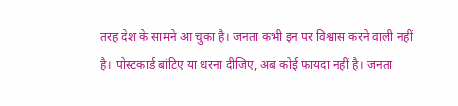तरह देश के सामने आ चुका है। जनता कभी इन पर विश्वास करने वाली नहीं है। पोस्टकार्ड बांटिए या धरना दीजिए, अब कोई फायदा नहीं है। जनता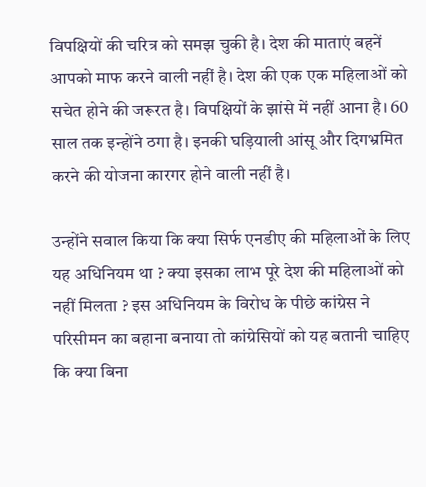विपक्षियों की चरित्र को समझ चुकी है। देश की माताएं बहनें आपको माफ करने वाली नहीं है। देश की एक एक महिलाओं को सचेत होने की जरूरत है। विपक्षियों के झांसे में नहीं आना है। 60 साल तक इन्होंने ठगा है। इनकी घड़ियाली आंसू और दिगभ्रमित करने की योजना कारगर होने वाली नहीं है।

उन्होंने सवाल किया कि क्या सिर्फ एनडीए की महिलाओं के लिए यह अधिनियम था ? क्या इसका लाभ पूरे देश की महिलाओं को नहीं मिलता ? इस अधिनियम के विरोध के पीछे कांग्रेस ने परिसीमन का बहाना बनाया तो कांग्रेसियों को यह बतानी चाहिए कि क्या बिना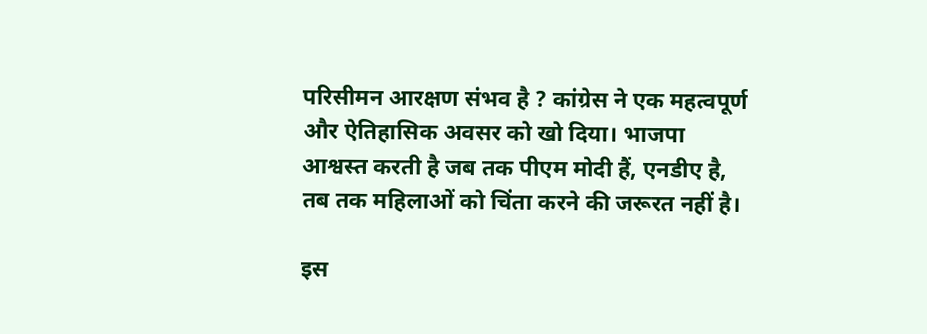परिसीमन आरक्षण संभव है ? कांग्रेस ने एक महत्वपूर्ण और ऐतिहासिक अवसर को खो दिया। भाजपा आश्वस्त करती है जब तक पीएम मोदी हैं, एनडीए है, तब तक महिलाओं को चिंता करने की जरूरत नहीं है।

इस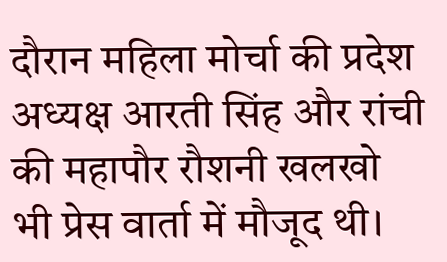दौरान महिला मोर्चा की प्रदेश अध्यक्ष आरती सिंह और रांची की महापौर रौशनी खलखो भी प्रेस वार्ता में मौजूद थी।